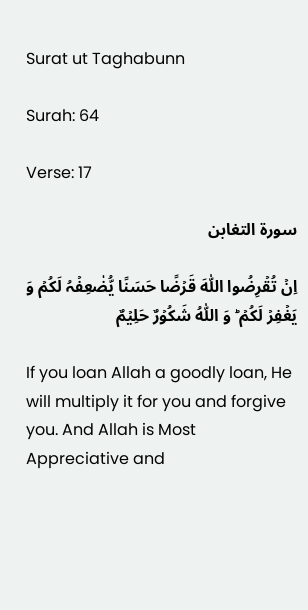Surat ut Taghabunn

Surah: 64

Verse: 17

سورة التغابن

اِنۡ تُقۡرِضُوا اللّٰہَ قَرۡضًا حَسَنًا یُّضٰعِفۡہُ لَکُمۡ وَ یَغۡفِرۡ لَکُمۡ ؕ وَ اللّٰہُ شَکُوۡرٌ حَلِیۡمٌ

If you loan Allah a goodly loan, He will multiply it for you and forgive you. And Allah is Most Appreciative and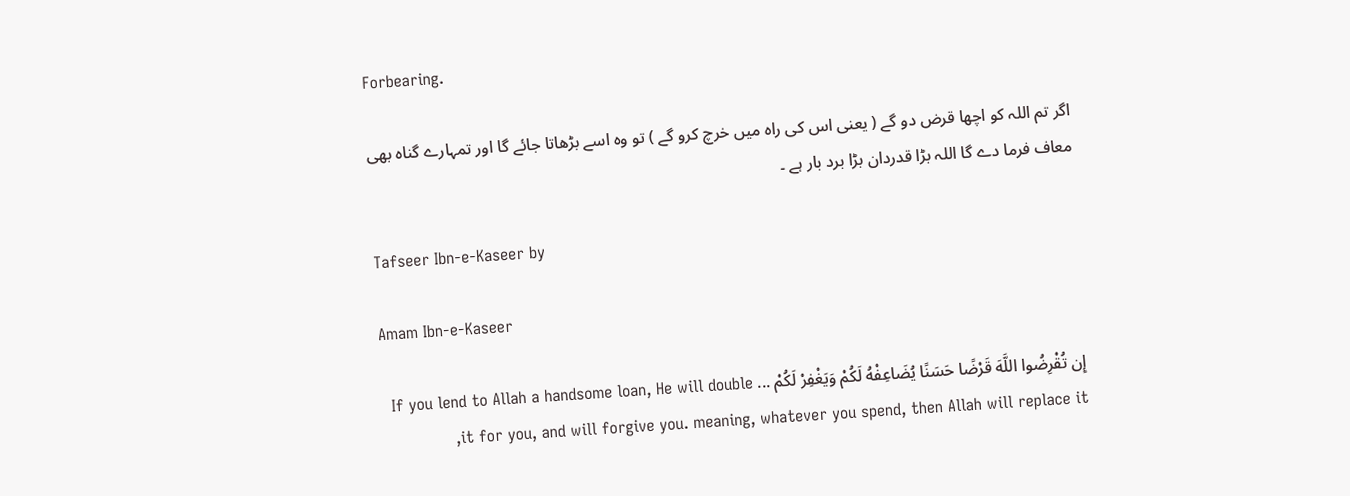Forbearing.

اگر تم اللہ کو اچھا قرض دو گے ( یعنی اس کی راہ میں خرچ کرو گے ) تو وہ اسے بڑھاتا جائے گا اور تمہارے گناہ بھی معاف فرما دے گا اللہ بڑا قدردان بڑا برد بار ہے ۔

Tafseer Ibn-e-Kaseer by

Amam Ibn-e-Kaseer

إِن تُقْرِضُوا اللَّهَ قَرْضًا حَسَنًا يُضَاعِفْهُ لَكُمْ وَيَغْفِرْ لَكُمْ ... If you lend to Allah a handsome loan, He will double it for you, and will forgive you. meaning, whatever you spend, then Allah will replace it,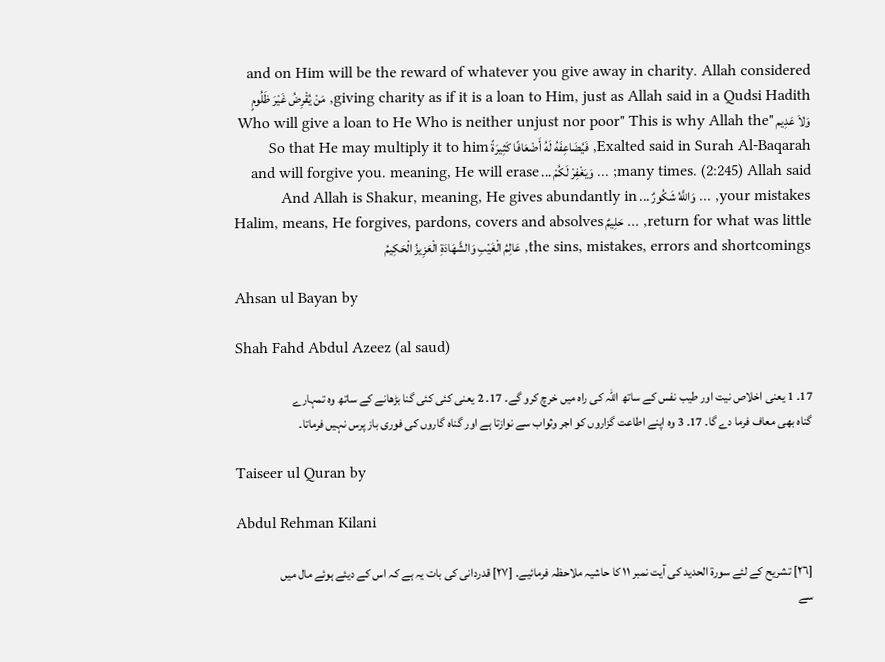and on Him will be the reward of whatever you give away in charity. Allah considered giving charity as if it is a loan to Him, just as Allah said in a Qudsi Hadith, مَنْ يُقْرِضُ غَيْرَ ظَلُومٍ وَلاَ عَدِيم "Who will give a loan to He Who is neither unjust nor poor" This is why Allah the Exalted said in Surah Al-Baqarah, فَيُضَاعِفَهُ لَهُ أَضْعَافًا كَثِيرَةً So that He may multiply it to him many times. (2:245) Allah said; ... وَيَغْفِرْ لَكُمْ ... and will forgive you. meaning, He will erase your mistakes, ... وَاللَّهُ شَكُورٌ ... And Allah is Shakur, meaning, He gives abundantly in return for what was little, ... حَلِيمٌ Halim, means, He forgives, pardons, covers and absolves the sins, mistakes, errors and shortcomings, عَالِمُ الْغَيْبِ وَالشَّهَادَةِ الْعَزِيزُ الْحَكِيمُ

Ahsan ul Bayan by

Shah Fahd Abdul Azeez (al saud)

17۔ 1 یعنی اخلاص نیت اور طیب نفس کے ساتھ اللہ کی راہ میں خرچ کرو گے۔ 17۔ 2 یعنی کئی کئی گنا بڑھانے کے ساتھ وہ تمہارے گناہ بھی معاف فرما دے گا۔ 17۔ 3 وہ اپنے اطاعت گزاروں کو اجر وثواب سے نوازتا ہے اور گناہ گاروں کی فوری باز پرس نہیں فرماتا۔

Taiseer ul Quran by

Abdul Rehman Kilani

[٢٦] تشریح کے لئے سورة الحدید کی آیت نمبر ١١ کا حاشیہ ملاحظہ فرمائیے۔ [٢٧] قدردانی کی بات یہ ہے کہ اس کے دیئے ہوئے مال میں سے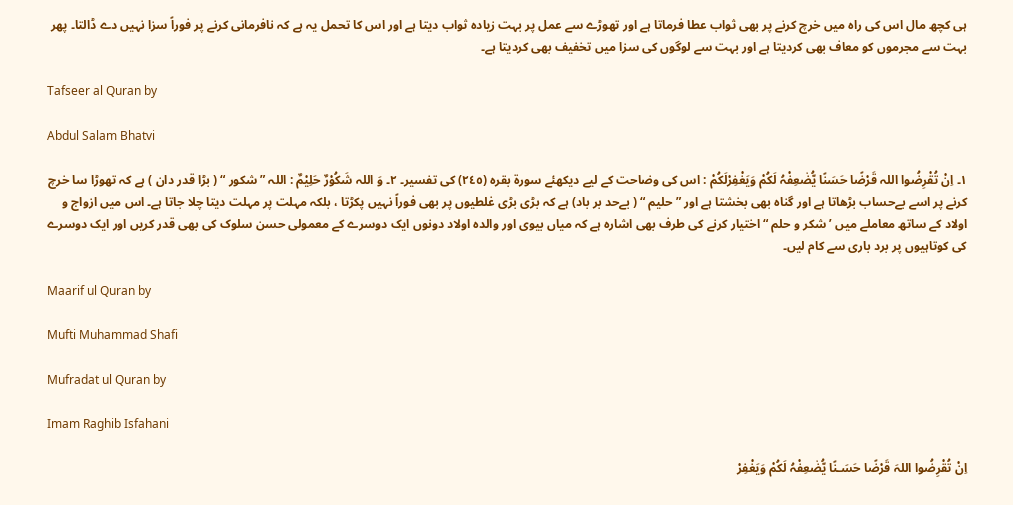ہی کچھ مال اس کی راہ میں خرچ کرنے پر بھی ثواب عطا فرماتا ہے اور تھوڑے سے عمل پر بہت زیادہ ثواب دیتا ہے اور اس کا تحمل یہ ہے کہ نافرمانی کرنے پر فوراً سزا نہیں دے ڈالتا۔ پھر بہت سے مجرموں کو معاف بھی کردیتا ہے اور بہت سے لوگوں کی سزا میں تخفیف بھی کردیتا ہے۔

Tafseer al Quran by

Abdul Salam Bhatvi

١۔ اِنْ تُقْرِضُوا اللہ قَرْضًا حَسَنًا یُّضٰعِفْہُ لَکُمْ وَیَغْفِرْلَکُمْ : اس کی وضاحت کے لیے دیکھئے سورة بقرہ (٢٤٥) کی تفسیر۔ ٢۔ وَ اللہ شَکُوْرٌ حَلِیْمٌ : اللہ ” شکور “ ( بڑا قدر دان ) ہے کہ تھوڑا سا خرچ کرنے پر اسے بےحساب بڑھاتا ہے اور گناہ بھی بخشتا ہے اور ” حلیم “ ( بےحد بر باد) ہے کہ بڑی بڑی غلطیوں پر بھی فوراً نہیں پکڑتا ، بلکہ مہلت پر مہلت دیتا چلا جاتا ہے۔ اس میں ازواج و اولاد کے ساتھ معاملے میں ’ شکر و حلم “ اختیار کرنے کی طرف بھی اشارہ ہے کہ میاں بیوی اور والدہ اولاد دونوں ایک دوسرے کے معمولی حسن سلوک کی بھی قدر کریں اور ایک دوسرے کی کوتاہیوں پر برد باری سے کام لیں۔

Maarif ul Quran by

Mufti Muhammad Shafi

Mufradat ul Quran by

Imam Raghib Isfahani

اِنْ تُقْرِضُوا اللہَ قَرْضًا حَسَـنًا يُّضٰعِفْہُ لَكُمْ وَيَغْفِرْ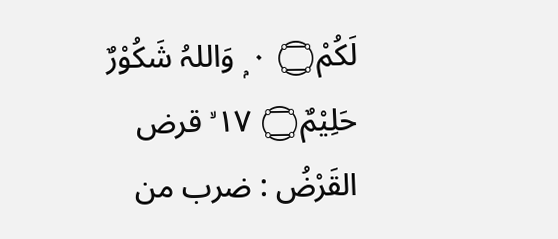لَكُمْ۝ ٠ ۭ وَاللہُ شَكُوْرٌ حَلِيْمٌ۝ ١٧ ۙ قرض القَرْضُ : ضرب من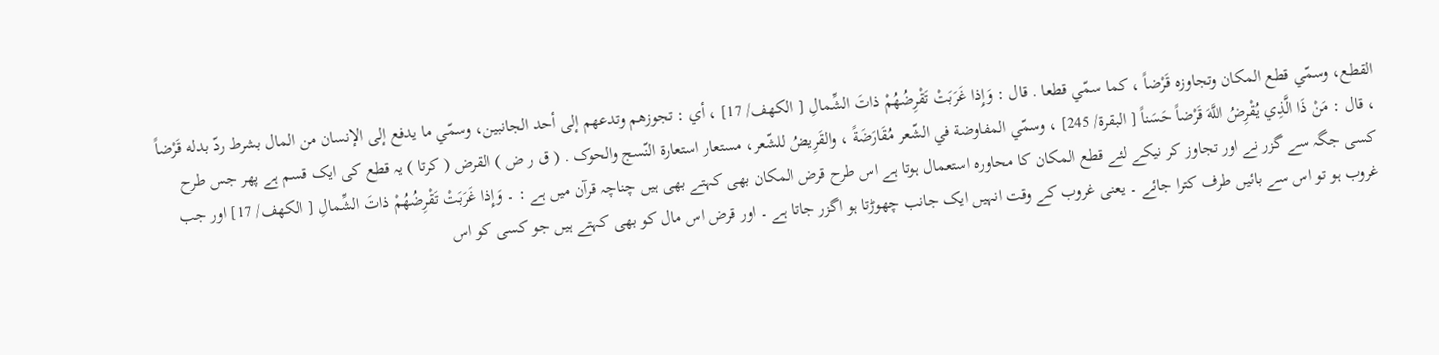القطع، وسمّي قطع المکان وتجاوزه قَرْضاً ، كما سمّي قطعا . قال : وَإِذا غَرَبَتْ تَقْرِضُهُمْ ذاتَ الشِّمالِ [ الكهف/ 17] ، أي : تجوزهم وتدعهم إلى أحد الجانبین، وسمّي ما يدفع إلى الإنسان من المال بشرط ردّ بدله قَرْضاً ، قال : مَنْ ذَا الَّذِي يُقْرِضُ اللَّهَ قَرْضاً حَسَناً [ البقرة/ 245] ، وسمّي المفاوضة في الشّعر مُقَارَضَةً ، والقَرِيضُ للشّعر، مستعار استعارة النّسج والحوک . ( ق ر ض ) القرض ( کرتا ) یہ قطع کی ایک قسم ہے پھر جس طرح کسی جگہ سے گزر نے اور تجاوز کر نیکے لئے قطع المکان کا محاورہ استعمال ہوتا ہے اس طرح قرض المکان بھی کہتے بھی ہیں چناچہ قرآن میں ہے : ۔ وَإِذا غَرَبَتْ تَقْرِضُهُمْ ذاتَ الشِّمالِ [ الكهف/ 17] اور جب غروب ہو تو اس سے بائیں طرف کترا جائے ۔ یعنی غروب کے وقت انہیں ایک جانب چھوڑتا ہو اگزر جاتا ہے ۔ اور قرض اس مال کو بھی کہتے ہیں جو کسی کو اس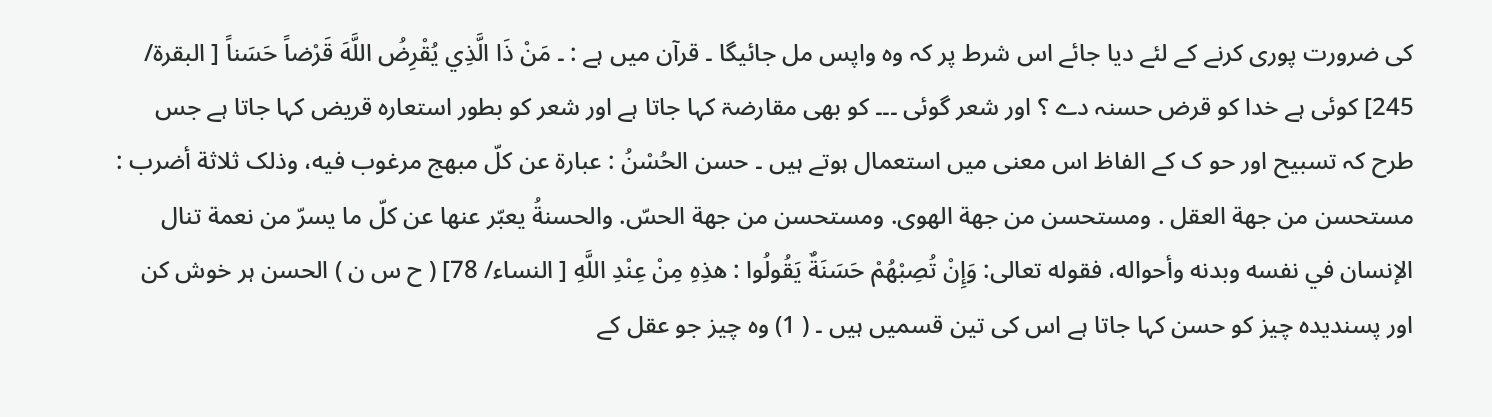کی ضرورت پوری کرنے کے لئے دیا جائے اس شرط پر کہ وہ واپس مل جائیگا ۔ قرآن میں ہے : ۔ مَنْ ذَا الَّذِي يُقْرِضُ اللَّهَ قَرْضاً حَسَناً [ البقرة/ 245] کوئی ہے خدا کو قرض حسنہ دے ؟ اور شعر گوئی ۔۔۔ کو بھی مقارضۃ کہا جاتا ہے اور شعر کو بطور استعارہ قریض کہا جاتا ہے جس طرح کہ تسبیح اور حو ک کے الفاظ اس معنی میں استعمال ہوتے ہیں ۔ حسن الحُسْنُ : عبارة عن کلّ مبهج مرغوب فيه، وذلک ثلاثة أضرب : مستحسن من جهة العقل . ومستحسن من جهة الهوى. ومستحسن من جهة الحسّ. والحسنةُ يعبّر عنها عن کلّ ما يسرّ من نعمة تنال الإنسان في نفسه وبدنه وأحواله، فقوله تعالی: وَإِنْ تُصِبْهُمْ حَسَنَةٌ يَقُولُوا : هذِهِ مِنْ عِنْدِ اللَّهِ [ النساء/ 78] ( ح س ن ) الحسن ہر خوش کن اور پسندیدہ چیز کو حسن کہا جاتا ہے اس کی تین قسمیں ہیں ۔ ( 1) وہ چیز جو عقل کے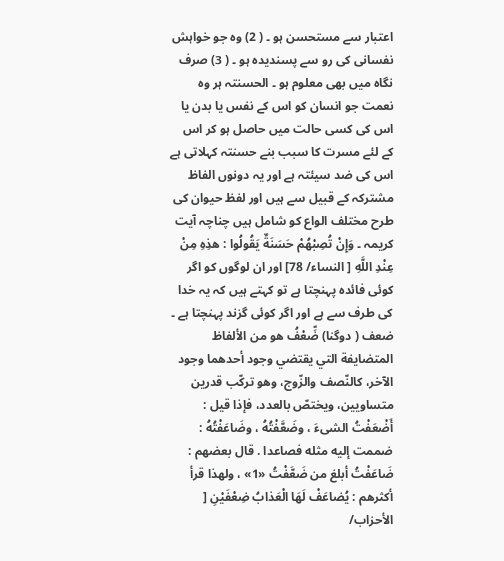اعتبار سے مستحسن ہو ۔ ( 2) وہ جو خواہش نفسانی کی رو سے پسندیدہ ہو ۔ ( 3) صرف نگاہ میں بھی معلوم ہو ۔ الحسنتہ ہر وہ نعمت جو انسان کو اس کے نفس یا بدن یا اس کی کسی حالت میں حاصل ہو کر اس کے لئے مسرت کا سبب بنے حسنتہ کہلاتی ہے اس کی ضد سیئتہ ہے اور یہ دونوں الفاظ مشترکہ کے قبیل سے ہیں اور لفظ حیوان کی طرح مختلف الواع کو شامل ہیں چناچہ آیت کریمہ ۔ وَإِنْ تُصِبْهُمْ حَسَنَةٌ يَقُولُوا : هذِهِ مِنْ عِنْدِ اللَّهِ [ النساء/ 78] اور ان لوگوں کو اگر کوئی فائدہ پہنچتا ہے تو کہتے ہیں کہ یہ خدا کی طرف سے ہے اور اگر کوئی گزند پہنچتا ہے ۔ ضعف ( دوگنا) ضِّعْفُ هو من الألفاظ المتضایفة التي يقتضي وجود أحدهما وجود الآخر، کالنّصف والزّوج، وهو تركّب قدرین متساويين، ويختصّ بالعدد، فإذا قيل : أَضْعَفْتُ الشیءَ ، وضَعَّفْتُهُ ، وضَاعَفْتُهُ : ضممت إليه مثله فصاعدا . قال بعضهم : ضَاعَفْتُ أبلغ من ضَعَّفْتُ «1» ، ولهذا قرأ أكثرهم : يُضاعَفْ لَهَا الْعَذابُ ضِعْفَيْنِ [ الأحزاب/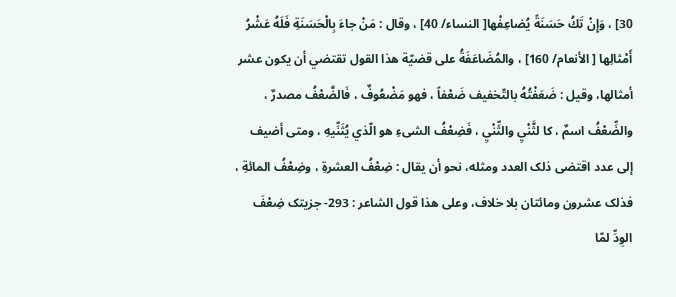30] ، وَإِنْ تَكُ حَسَنَةً يُضاعِفْها[ النساء/ 40] ، وقال : مَنْ جاءَ بِالْحَسَنَةِ فَلَهُ عَشْرُ أَمْثالِها [ الأنعام/ 160] ، والمُضَاعَفَةُ علی قضيّة هذا القول تقتضي أن يكون عشر أمثالها، وقیل : ضَعَفْتُهُ بالتّخفیف ضَعْفاً ، فهو مَضْعُوفٌ ، فَالضَّعْفُ مصدرٌ ، والضِّعْفُ اسمٌ ، کا لثَّنْيِ والثِّنْيِ ، فَضِعْفُ الشیءِ هو الّذي يُثَنِّيهِ ، ومتی أضيف إلى عدد اقتضی ذلک العدد ومثله، نحو أن يقال : ضِعْفُ العشرةِ ، وضِعْفُ المائةِ ، فذلک عشرون ومائتان بلا خلاف، وعلی هذا قول الشاعر : 293- جزیتک ضِعْفَ الوِدِّ لمّا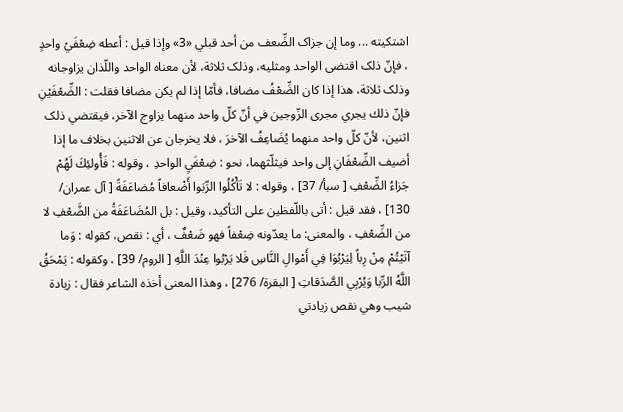اشتکيته ... وما إن جزاک الضِّعف من أحد قبلي «3» وإذا قيل : أعطه ضِعْفَيْ واحدٍ ، فإنّ ذلک اقتضی الواحد ومثليه، وذلک ثلاثة، لأن معناه الواحد واللّذان يزاوجانه وذلک ثلاثة، هذا إذا کان الضِّعْفُ مضافا، فأمّا إذا لم يكن مضافا فقلت : الضِّعْفَيْنِ فإنّ ذلك يجري مجری الزّوجین في أنّ كلّ واحد منهما يزاوج الآخر، فيقتضي ذلک اثنین، لأنّ كلّ واحد منهما يُضَاعِفُ الآخرَ ، فلا يخرجان عن الاثنین بخلاف ما إذا أضيف الضِّعْفَانِ إلى واحد فيثلّثهما، نحو : ضِعْفَيِ الواحدِ ، وقوله : فَأُولئِكَ لَهُمْ جَزاءُ الضِّعْفِ [ سبأ/ 37] ، وقوله : لا تَأْكُلُوا الرِّبَوا أَضْعافاً مُضاعَفَةً [ آل عمران/ 130] ، فقد قيل : أتى باللّفظین علی التأكيد، وقیل : بل المُضَاعَفَةُ من الضَّعْفِ لا من الضِّعْفِ ، والمعنی: ما يعدّونه ضِعْفاً فهو ضَعْفٌ ، أي : نقص، کقوله : وَما آتَيْتُمْ مِنْ رِباً لِيَرْبُوَا فِي أَمْوالِ النَّاسِ فَلا يَرْبُوا عِنْدَ اللَّهِ [ الروم/ 39] ، وکقوله : يَمْحَقُ اللَّهُ الرِّبا وَيُرْبِي الصَّدَقاتِ [ البقرة/ 276] ، وهذا المعنی أخذه الشاعر فقال : زيادة شيب وهي نقص زيادتي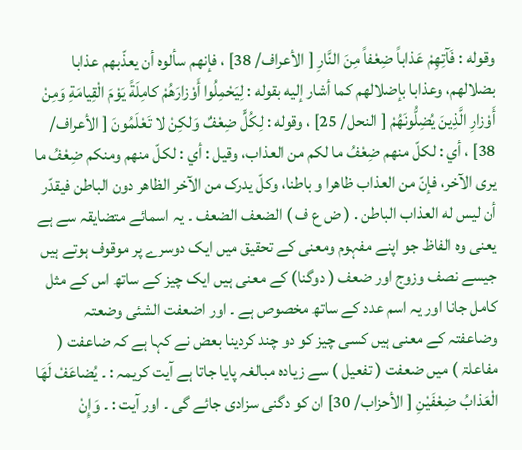وقوله : فَآتِهِمْ عَذاباً ضِعْفاً مِنَ النَّارِ [ الأعراف/ 38] ، فإنهم سألوه أن يعذّبهم عذابا بضلالهم، وعذابا بإضلالهم كما أشار إليه بقوله : لِيَحْمِلُوا أَوْزارَهُمْ كامِلَةً يَوْمَ الْقِيامَةِ وَمِنْ أَوْزارِ الَّذِينَ يُضِلُّونَهُمْ [ النحل/ 25] ، وقوله : لِكُلٍّ ضِعْفٌ وَلكِنْ لا تَعْلَمُونَ [ الأعراف/ 38] ، أي : لكلّ منهم ضِعْفُ ما لکم من العذاب، وقیل : أي : لكلّ منهم ومنکم ضِعْفُ ما يرى الآخر، فإنّ من العذاب ظاهرا و باطنا، وكلّ يدرک من الآخر الظاهر دون الباطن فيقدّر أن ليس له العذاب الباطن . ( ض ع ف ) الضعف الضعف ۔ یہ اسمائے متضایقہ سے ہے یعنی وہ الفاظ جو اپنے مفہوم ومعنی کے تحقیق میں ایک دوسرے پر موقوف ہوتے ہیں جیسے نصف وزوج اور ضعف ( دوگنا) کے معنی ہیں ایک چیز کے ساتھ اس کے مثل کامل جانا اور یہ اسم عدد کے ساتھ مخصوص ہے ۔ اور اضعفت الشئی وضعتہ وضاعفتہ کے معنی ہیں کسی چیز کو دو چند کردینا بعض نے کہا ہے کہ ضاعفت ( مفاعلۃ ) میں ضعفت ( تفعیل ) سے زیادہ مبالغہ پایا جاتا ہے آیت کریمہ : ۔ يُضاعَفْ لَهَا الْعَذابُ ضِعْفَيْنِ [ الأحزاب/ 30] ان کو دگنی سزادی جائے گی ۔ اور آیت : ۔ وَإِنْ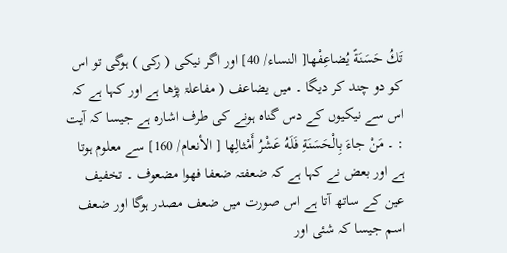تَكُ حَسَنَةً يُضاعِفْها[ النساء/ 40] اور اگر نیکی ( رکی ) ہوگی تو اس کو دو چند کر دیگا ۔ میں یضاعف ( مفاعلۃ پڑھا ہے اور کہا ہے کہ اس سے نیکیوں کے دس گناہ ہونے کی طرف اشارہ ہے جیسا کہ آیت : ۔ مَنْ جاءَ بِالْحَسَنَةِ فَلَهُ عَشْرُ أَمْثالِها [ الأنعام/ 160] سے معلوم ہوتا ہے اور بعض نے کہا ہے کہ ضعفتہ ضعفا فھوا مضعوف ۔ تخفیف عین کے ساتھ آتا ہے اس صورت میں ضعف مصدر ہوگا اور ضعف اسم جیسا کہ شئی اور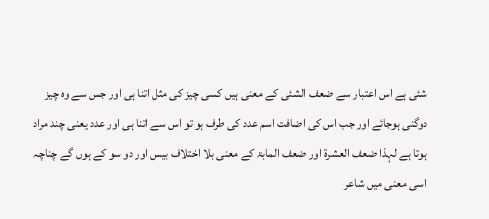شئی ہے اس اعتبار سے ضعف الشئی کے معنی ہیں کسی چیز کی مثل اتنا ہی اور جس سے وہ چیز دوگنی ہوجائے اور جب اس کی اضافت اسم عدد کی طرف ہو تو اس سے اتنا ہی اور عدد یعنی چند مراد ہوتا ہے لہذا ضعف العشرۃ اور ضعف المابۃ کے معنی بلا اختلاف بیس اور دو سو کے ہوں گے چناچہ اسی معنی میں شاعر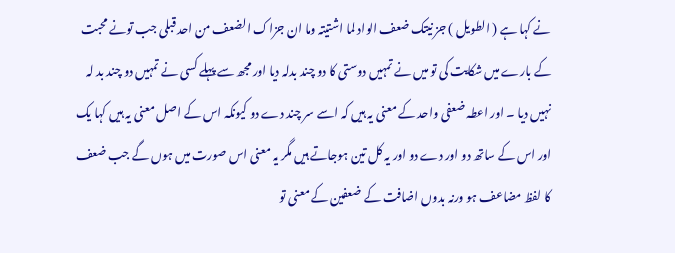نے کہا ہے ( الطویل ) جز نیتک ضعف الواد لما اشتیتہ وما ان جزاک الضعف من احد قبلی جب تونے محبت کے بارے میں شکایت کی تو میں نے تمہیں دوستی کا دو چند بدلہ دیا اور مجھ سے پہلے کسی نے تمہیں دو چند بد لہ نہیں دیا ۔ اور اعطہ ضعفی واحد کے معنی یہ ہیں کہ اسے سر چند دے دو کیونکہ اس کے اصل معنی یہ ہیں کہا یک اور اس کے ساتھ دو اور دے دو اور یہ کل تین ہوجاتے ہیں مگر یہ معنی اس صورت میں ہوں گے جب ضعف کا لفظ مضاعف ہو ورنہ بدوں اضافت کے ضعفین کے معنی تو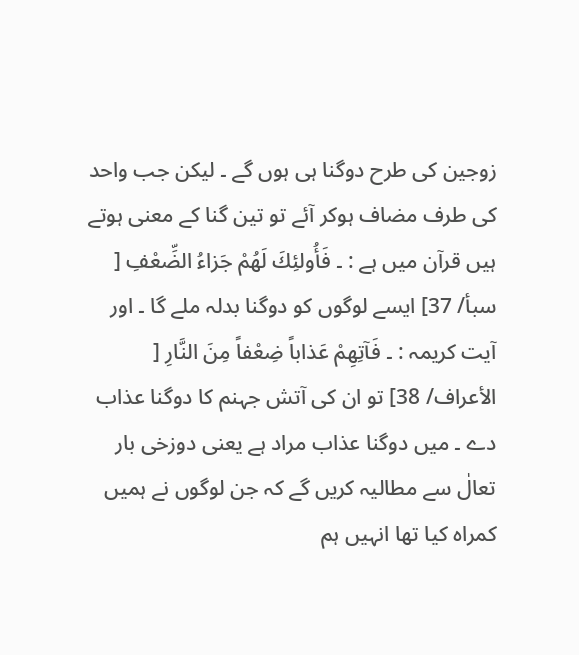زوجین کی طرح دوگنا ہی ہوں گے ۔ لیکن جب واحد کی طرف مضاف ہوکر آئے تو تین گنا کے معنی ہوتے ہیں قرآن میں ہے : ۔ فَأُولئِكَ لَهُمْ جَزاءُ الضِّعْفِ [ سبأ/ 37] ایسے لوگوں کو دوگنا بدلہ ملے گا ۔ اور آیت کریمہ : ۔ فَآتِهِمْ عَذاباً ضِعْفاً مِنَ النَّارِ [ الأعراف/ 38] تو ان کی آتش جہنم کا دوگنا عذاب دے ۔ میں دوگنا عذاب مراد ہے یعنی دوزخی بار تعالٰ سے مطالیہ کریں گے کہ جن لوگوں نے ہمیں کمراہ کیا تھا انہیں ہم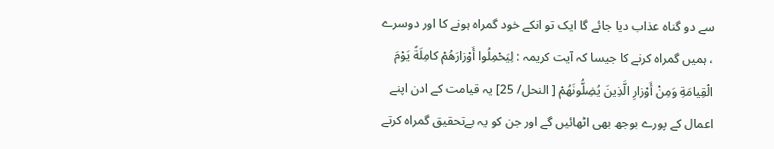سے دو گناہ عذاب دیا جائے گا ایک تو انکے خود گمراہ ہونے کا اور دوسرے ، ہمیں گمراہ کرنے کا جیسا کہ آیت کریمہ : لِيَحْمِلُوا أَوْزارَهُمْ كامِلَةً يَوْمَ الْقِيامَةِ وَمِنْ أَوْزارِ الَّذِينَ يُضِلُّونَهُمْ [ النحل/ 25] یہ قیامت کے ادن اپنے اعمال کے پورے بوجھ بھی اٹھائیں گے اور جن کو یہ بےتحقیق گمراہ کرتے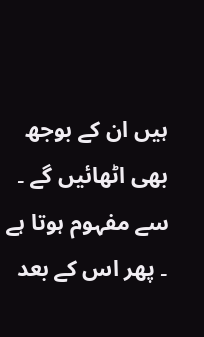ہیں ان کے بوجھ بھی اٹھائیں گے ۔ سے مفہوم ہوتا ہے ۔ پھر اس کے بعد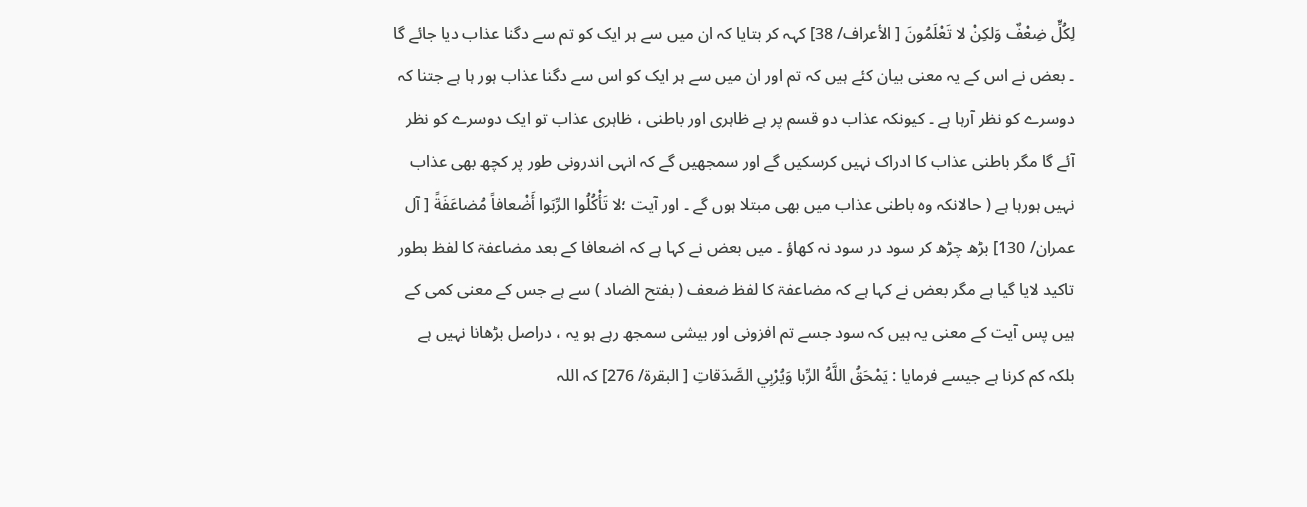لِكُلٍّ ضِعْفٌ وَلكِنْ لا تَعْلَمُونَ [ الأعراف/ 38] کہہ کر بتایا کہ ان میں سے ہر ایک کو تم سے دگنا عذاب دیا جائے گا ۔ بعض نے اس کے یہ معنی بیان کئے ہیں کہ تم اور ان میں سے ہر ایک کو اس سے دگنا عذاب ہور ہا ہے جتنا کہ دوسرے کو نظر آرہا ہے ۔ کیونکہ عذاب دو قسم پر ہے ظاہری اور باطنی ، ظاہری عذاب تو ایک دوسرے کو نظر آئے گا مگر باطنی عذاب کا ادراک نہیں کرسکیں گے اور سمجھیں گے کہ انہی اندرونی طور پر کچھ بھی عذاب نہیں ہورہا ہے ( حالانکہ وہ باطنی عذاب میں بھی مبتلا ہوں گے ۔ اور آیت ؛لا تَأْكُلُوا الرِّبَوا أَضْعافاً مُضاعَفَةً [ آل عمران/ 130] بڑھ چڑھ کر سود در سود نہ کھاؤ ۔ میں بعض نے کہا ہے کہ اضعافا کے بعد مضاعفۃ کا لفظ بطور تاکید لایا گیا ہے مگر بعض نے کہا ہے کہ مضاعفۃ کا لفظ ضعف ( بفتح الضاد ) سے ہے جس کے معنی کمی کے ہیں پس آیت کے معنی یہ ہیں کہ سود جسے تم افزونی اور بیشی سمجھ رہے ہو یہ ، دراصل بڑھانا نہیں ہے بلکہ کم کرنا ہے جیسے فرمایا : يَمْحَقُ اللَّهُ الرِّبا وَيُرْبِي الصَّدَقاتِ [ البقرة/ 276] کہ اللہ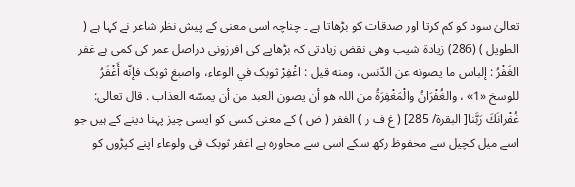تعالیٰ سود کو کم کرتا اور صدقات کو بڑھاتا ہے ۔ چناچہ اسی معنی کے پیش نظر شاعر نے کہا ہے ( الطویل ) (286) زیادۃ شیب وھی نقض زیادتی کہ بڑھاپے کی افرزونی دراصل عمر کی کمی ہے غفر الغَفْرُ : إلباس ما يصونه عن الدّنس، ومنه قيل : اغْفِرْ ثوبک في الوعاء، واصبغ ثوبک فإنّه أَغْفَرُ للوسخ «1» ، والغُفْرَانُ والْمَغْفِرَةُ من اللہ هو أن يصون العبد من أن يمسّه العذاب . قال تعالی: غُفْرانَكَ رَبَّنا[ البقرة/ 285] ( غ ف ر ) الغفر ( ض ) کے معنی کسی کو ایسی چیز پہنا دینے کے ہیں جو اسے میل کچیل سے محفوظ رکھ سکے اسی سے محاورہ ہے اغفر ثوبک فی ولوعاء اپنے کپڑوں کو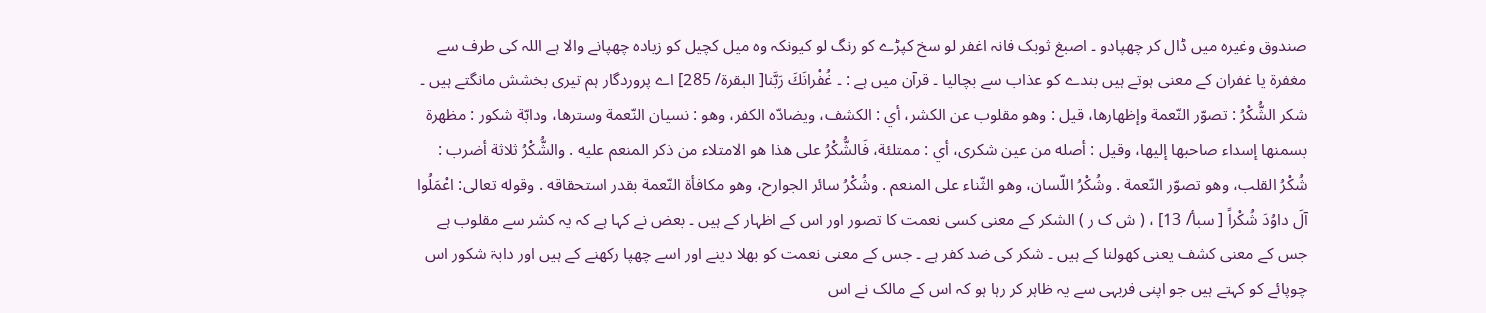صندوق وغیرہ میں ڈال کر چھپادو ۔ اصبغ ثوبک فانہ اغفر لو سخ کپڑے کو رنگ لو کیونکہ وہ میل کچیل کو زیادہ چھپانے والا ہے اللہ کی طرف سے مغفرۃ یا غفران کے معنی ہوتے ہیں بندے کو عذاب سے بچالیا ۔ قرآن میں ہے : ۔ غُفْرانَكَ رَبَّنا[ البقرة/ 285] اے پروردگار ہم تیری بخشش مانگتے ہیں ۔ شكر الشُّكْرُ : تصوّر النّعمة وإظهارها، قيل : وهو مقلوب عن الکشر، أي : الکشف، ويضادّه الکفر، وهو : نسیان النّعمة وسترها، ودابّة شکور : مظهرة بسمنها إسداء صاحبها إليها، وقیل : أصله من عين شكرى، أي : ممتلئة، فَالشُّكْرُ علی هذا هو الامتلاء من ذکر المنعم عليه . والشُّكْرُ ثلاثة أضرب : شُكْرُ القلب، وهو تصوّر النّعمة . وشُكْرُ اللّسان، وهو الثّناء علی المنعم . وشُكْرُ سائر الجوارح، وهو مکافأة النّعمة بقدر استحقاقه . وقوله تعالی: اعْمَلُوا آلَ داوُدَ شُكْراً [ سبأ/ 13] ، ( ش ک ر ) الشکر کے معنی کسی نعمت کا تصور اور اس کے اظہار کے ہیں ۔ بعض نے کہا ہے کہ یہ کشر سے مقلوب ہے جس کے معنی کشف یعنی کھولنا کے ہیں ۔ شکر کی ضد کفر ہے ۔ جس کے معنی نعمت کو بھلا دینے اور اسے چھپا رکھنے کے ہیں اور دابۃ شکور اس چوپائے کو کہتے ہیں جو اپنی فربہی سے یہ ظاہر کر رہا ہو کہ اس کے مالک نے اس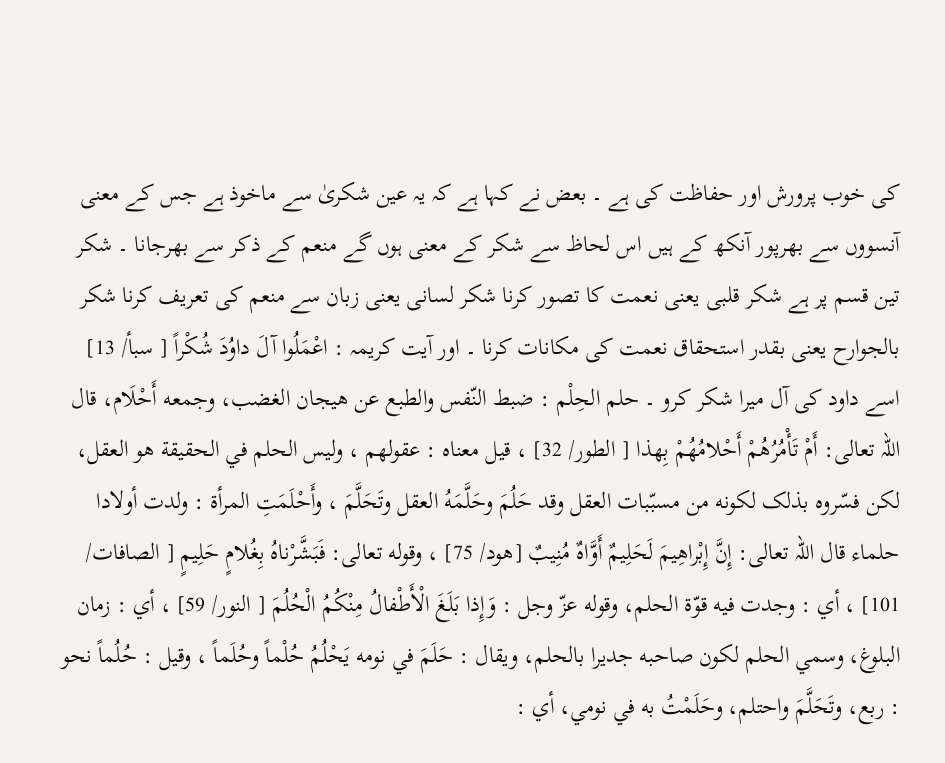کی خوب پرورش اور حفاظت کی ہے ۔ بعض نے کہا ہے کہ یہ عین شکریٰ سے ماخوذ ہے جس کے معنی آنسووں سے بھرپور آنکھ کے ہیں اس لحاظ سے شکر کے معنی ہوں گے منعم کے ذکر سے بھرجانا ۔ شکر تین قسم پر ہے شکر قلبی یعنی نعمت کا تصور کرنا شکر لسانی یعنی زبان سے منعم کی تعریف کرنا شکر بالجوارح یعنی بقدر استحقاق نعمت کی مکانات کرنا ۔ اور آیت کریمہ : اعْمَلُوا آلَ داوُدَ شُكْراً [ سبأ/ 13] اسے داود کی آل میرا شکر کرو ۔ حلم الحِلْم : ضبط النّفس والطبع عن هيجان الغضب، وجمعه أَحْلَام، قال اللہ تعالی: أَمْ تَأْمُرُهُمْ أَحْلامُهُمْ بِهذا [ الطور/ 32] ، قيل معناه : عقولهم ، ولیس الحلم في الحقیقة هو العقل، لکن فسّروه بذلک لکونه من مسبّبات العقل وقد حَلُمَ وحَلَّمَهُ العقل وتَحَلَّمَ ، وأَحْلَمَتِ المرأة : ولدت أولادا حلماء قال اللہ تعالی: إِنَّ إِبْراهِيمَ لَحَلِيمٌ أَوَّاهٌ مُنِيبٌ [هود/ 75] ، وقوله تعالی: فَبَشَّرْناهُ بِغُلامٍ حَلِيمٍ [ الصافات/ 101] ، أي : وجدت فيه قوّة الحلم، وقوله عزّ وجل : وَإِذا بَلَغَ الْأَطْفالُ مِنْكُمُ الْحُلُمَ [ النور/ 59] ، أي : زمان البلوغ، وسمي الحلم لکون صاحبه جدیرا بالحلم، ويقال : حَلَمَ في نومه يَحْلُمُ حُلْماً وحُلَماً ، وقیل : حُلُماً نحو : ربع، وتَحَلَّمَ واحتلم، وحَلَمْتُ به في نومي، أي :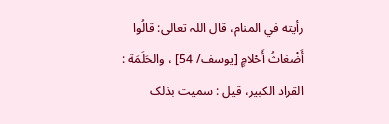رأيته في المنام، قال اللہ تعالی: قالُوا أَضْغاثُ أَحْلامٍ [يوسف/ 54] ، والحَلَمَة : القراد الکبير، قيل : سمیت بذلک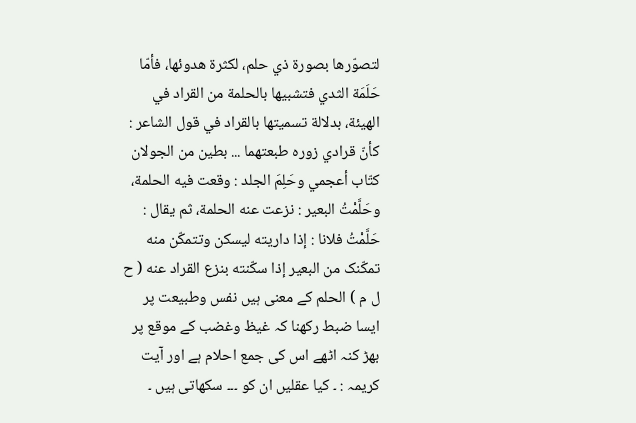لتصوّرها بصورة ذي حلم، لکثرة هدوئها، فأمّا حَلَمَة الثدي فتشبيها بالحلمة من القراد في الهيئة، بدلالة تسمیتها بالقراد في قول الشاعر : كأنّ قرادي زوره طبعتهما ... بطین من الجولان کتّاب أعجمي وحَلِمَ الجلد : وقعت فيه الحلمة، وحَلَّمْتُ البعیر : نزعت عنه الحلمة، ثم يقال : حَلَّمْتُ فلانا : إذا داریته ليسكن وتتمکّن منه تمكّنک من البعیر إذا سكّنته بنزع القراد عنه ( ح ل م ) الحلم کے معنی ہیں نفس وطبیعت پر ایسا ضبط رکھنا کہ غیظ وغضب کے موقع پر بھڑ کنہ اٹھے اس کی جمع احلام ہے اور آیت کریمہ : ۔ کیا عقلیں ان کو ۔۔۔ سکھاتی ہیں ۔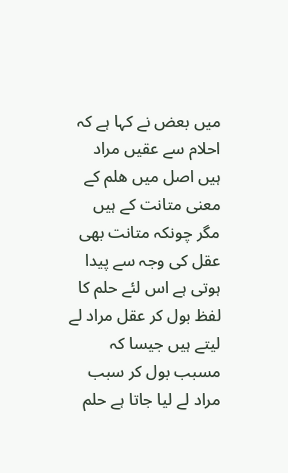میں بعض نے کہا ہے کہ احلام سے عقیں مراد ہیں اصل میں ھلم کے معنی متانت کے ہیں مگر چونکہ متانت بھی عقل کی وجہ سے پیدا ہوتی ہے اس لئے حلم کا لفظ بول کر عقل مراد لے لیتے ہیں جیسا کہ مسبب بول کر سبب مراد لے لیا جاتا ہے حلم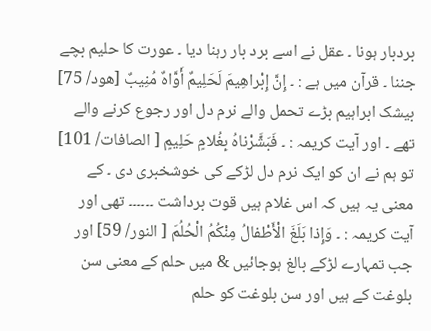بردبار ہونا ۔ عقل نے اسے برد بار رہنا دیا ۔ عورت کا حلیم بچے جننا ۔ قرآن میں ہے : ۔ إِنَّ إِبْراهِيمَ لَحَلِيمٌ أَوَّاهٌ مُنِيبٌ [هود/ 75] بیشک ابراہیم بڑے تحمل والے نرم دل اور رجوع کرنے والے تھے ۔ اور آیت کریمہ : ۔ فَبَشَّرْناهُ بِغُلامٍ حَلِيمٍ [ الصافات/ 101] تو ہم نے ان کو ایک نرم دل لڑکے کی خوشخبری دی ۔ کے معنی یہ ہیں کہ اس غلام ہیں قوت برداشت ۔۔۔۔۔۔ تھی اور آیت کریمہ : ۔ وَإِذا بَلَغَ الْأَطْفالُ مِنْكُمُ الْحُلُمَ [ النور/ 59] اور جب تمہارے لڑکے بالغ ہوجائیں & میں حلم کے معنی سن بلوغت کے ہیں اور سن بلوغت کو حلم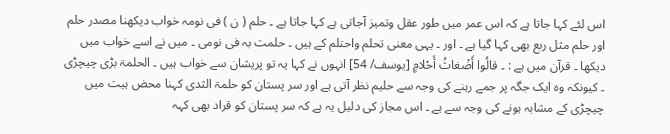اس لئے کہا جاتا ہے کہ اس عمر میں طور عقل وتمیز آجاتی ہے کہا جاتا ہے ۔ حلم ( ن ) فی نومہ خواب دیکھنا مصدر حلم اور حلم مثل ربع بھی کہا گیا ہے ۔ اور ۔ یہی معنی تحلم واحتلم کے ہیں ۔ حلمت بہ فی نومی ۔ میں نے اسے خواب میں دیکھا ۔ قرآن میں ہے : ۔ قالُوا أَضْغاثُ أَحْلامٍ [يوسف/ 54] انہوں نے کہا یہ تو پریشان سے خواب ہیں ۔ الحلمۃ بڑی چیچڑی ۔ کیونکہ وہ ایک جگہ پر جمے رہنے کی وجہ سے حلیم نظر آتی ہے اور سر پستان کو حلمۃ الثدی کہنا محض ہیت میں چیچڑی کے مشابہ ہونے کی وجہ سے ہے ۔ اس مجاز کی دلیل یہ ہے کہ سر پستان کو قراد بھی کہہ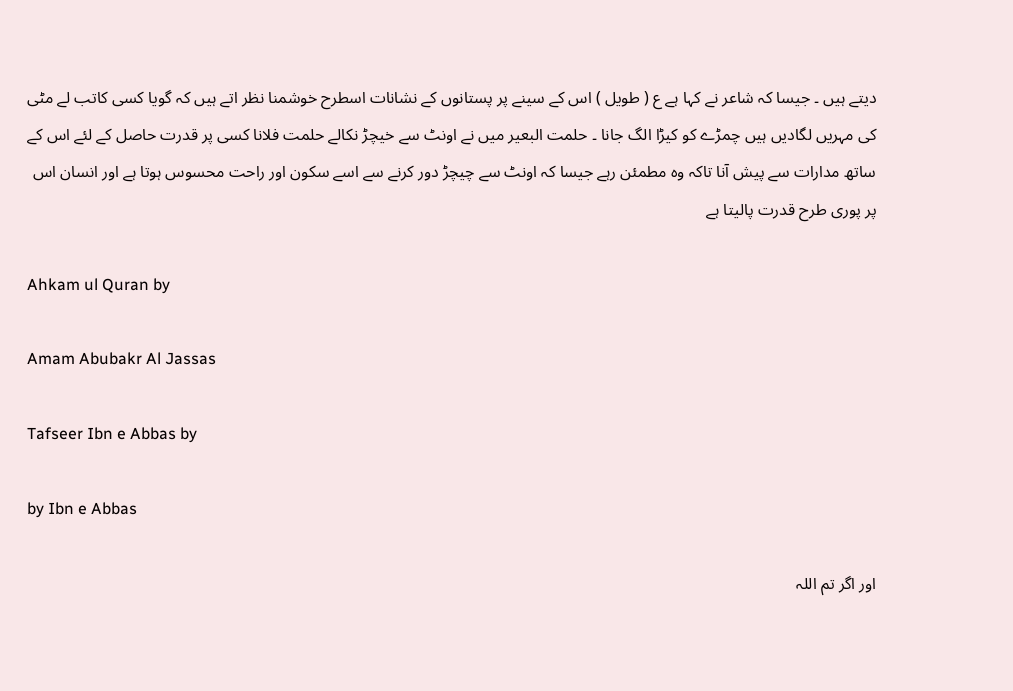دیتے ہیں ۔ جیسا کہ شاعر نے کہا ہے ع ( طویل ) اس کے سینے پر پستانوں کے نشانات اسطرح خوشمنا نظر اتے ہیں کہ گویا کسی کاتب لے مٹی کی مہریں لگادیں ہیں چمڑے کو کیڑا الگ جانا ۔ حلمت البعیر میں نے اونٹ سے خیچڑ نکالے حلمت فلانا کسی پر قدرت حاصل کے لئے اس کے ساتھ مدارات سے پیش آنا تاکہ وہ مطمئن رہے جیسا کہ اونٹ سے چیچڑ دور کرنے سے اسے سکون اور راحت محسوس ہوتا ہے اور انسان اس پر پوری طرح قدرت پالیتا ہے

Ahkam ul Quran by

Amam Abubakr Al Jassas

Tafseer Ibn e Abbas by

by Ibn e Abbas

اور اگر تم اللہ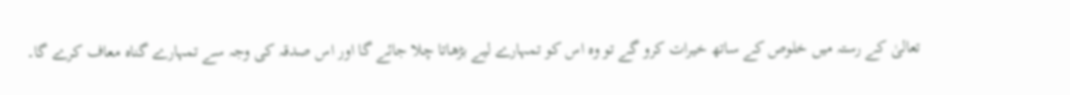تعالیٰ کے رستہ میں خلوص کے ساتھ خیرات کرو گے تو وہ اس کو تمہارے لیے بڑھاتا چلا جائے گا اور اس صدقہ کی وجہ سے تمہارے گناہ معاف کرے گا۔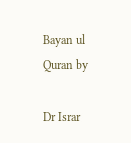Bayan ul Quran by

Dr Israr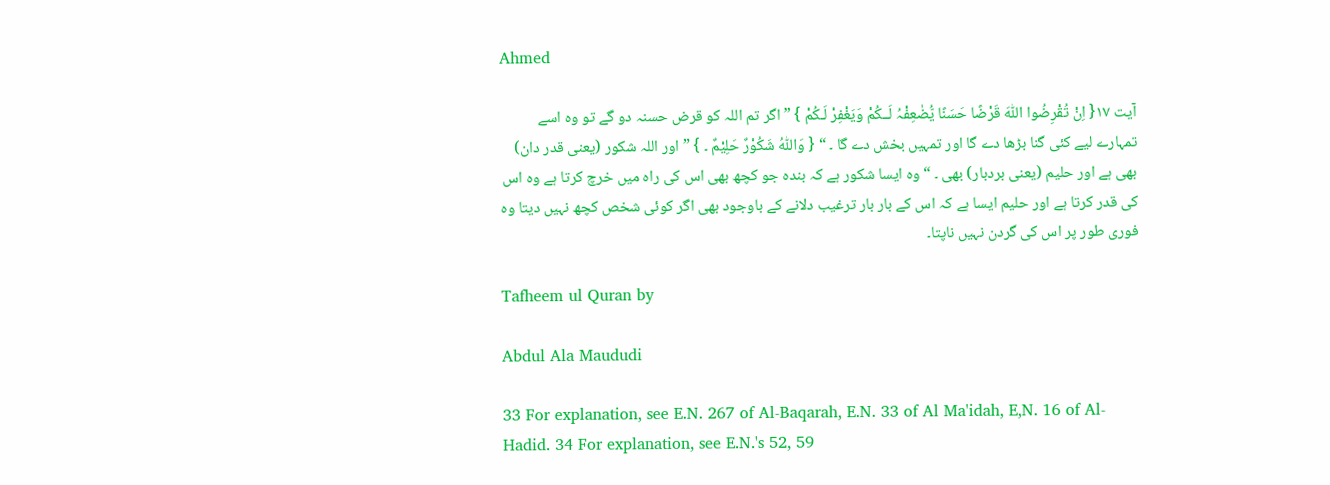Ahmed

آیت ١٧{ اِنْ تُقْرِضُوا اللّٰہَ قَرْضًا حَسَنًا یُّضٰعِفْہُ لَــکُمْ وَیَغْفِرْ لَـکُمْ } ” اگر تم اللہ کو قرض حسنہ دو گے تو وہ اسے تمہارے لیے کئی گنا بڑھا دے گا اور تمہیں بخش دے گا ۔ “ { وَاللّٰہُ شَکُوْرٌ حَلِیْمٌ ۔ } ” اور اللہ شکور (یعنی قدر دان) بھی ہے اور حلیم (یعنی بردبار) بھی ۔ “ وہ ایسا شکور ہے کہ بندہ جو کچھ بھی اس کی راہ میں خرچ کرتا ہے وہ اس کی قدر کرتا ہے اور حلیم ایسا ہے کہ اس کے بار بار ترغیب دلانے کے باوجود بھی اگر کوئی شخص کچھ نہیں دیتا وہ فوری طور پر اس کی گردن نہیں ناپتا۔

Tafheem ul Quran by

Abdul Ala Maududi

33 For explanation, see E.N. 267 of Al-Baqarah, E.N. 33 of Al Ma'idah, E,N. 16 of Al-Hadid. 34 For explanation, see E.N.'s 52, 59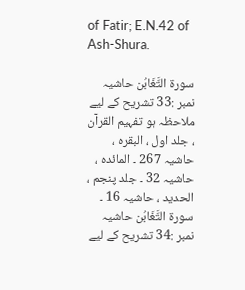of Fatir; E.N.42 of Ash-Shura.

سورة التَّغَابُن حاشیہ نمبر :33 تشریح کے لیے ملاحظہ ہو تفہیم القرآن ، جلد اول ، البقرہ ، حاشیہ 267 ۔ المائدہ ، حاشیہ 32 ۔ جلد پنجم ، الحدید ، حاشیہ 16 ۔ سورة التَّغَابُن حاشیہ نمبر :34 تشریح کے لیے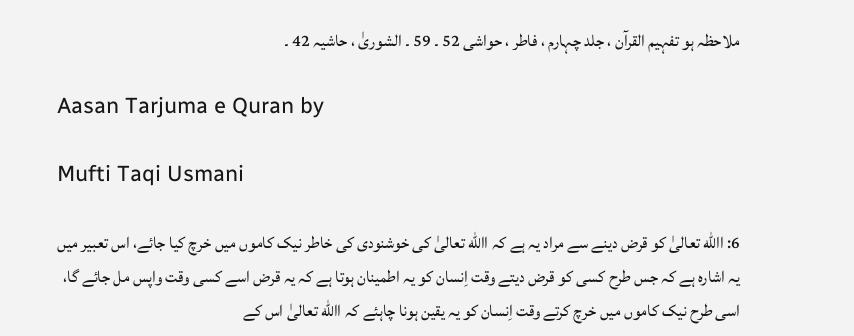ملاحظہ ہو تفہیم القرآن ، جلد چہارم ، فاطر ، حواشی 52 ۔ 59 ۔ الشوریٰ ، حاشیہ 42 ۔

Aasan Tarjuma e Quran by

Mufti Taqi Usmani

6: االله تعالیٰ کو قرض دینے سے مراد یہ ہے کہ االله تعالیٰ کی خوشنودی کی خاطر نیک کاموں میں خرچ کیا جائے، اس تعبیر میں یہ اشارہ ہے کہ جس طرح کسی کو قرض دیتے وقت اِنسان کو یہ اطمینان ہوتا ہے کہ یہ قرض اسے کسی وقت واپس مل جائے گا، اسی طرح نیک کاموں میں خرچ کرتے وقت اِنسان کو یہ یقین ہونا چاہئے کہ االله تعالیٰ اس کے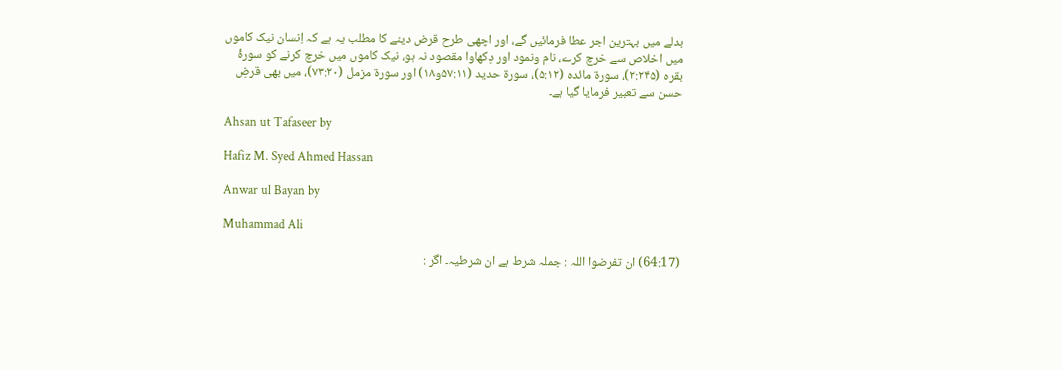بدلے میں بہترین اجر عطا فرمائیں گے، اور اچھی طرح قرض دینے کا مطلب یہ ہے کہ اِنسان نیک کاموں میں اخلاص سے خرچ کرے، نام ونمود اور دِکھاوا مقصود نہ ہو، نیک کاموں میں خرچ کرنے کو سورۂ بقرہ (۲:۲۴۵)، سورۃ مائدہ (۵:۱۲)، سورۃ حدید (۵۷:۱۱و۱۸) اور سورۃ مزمل (۷۳:۲۰)، میں بھی قرضِ حسن سے تعبیر فرمایا گیا ہے۔

Ahsan ut Tafaseer by

Hafiz M. Syed Ahmed Hassan

Anwar ul Bayan by

Muhammad Ali

(64:17) ان تفرضوا اللہ : جملہ شرط ہے ان شرطیہ۔ اگر :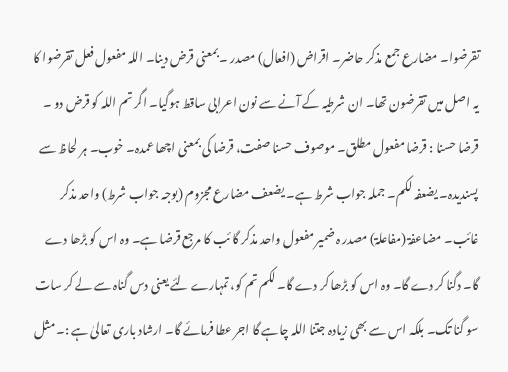تقرضوا۔ مضارع جمع مذکر حاضر۔ اقراض (افعال) مصدر ۔ بمعنی قرض دینا۔ اللہ مفعول فعل تقرضوا کا یہ اصل میں تقرضون تھا۔ ان شرطیہ کے آنے سے نون اعرابی ساقط ہوگیا۔ اگر تم اللہ کو قرض دو ۔ قرضا حسنا : قرضا مفعول مطلق۔ موصوف حسنا صفت، قرضا کی بمعنی اچھا عمدہ۔ خوب۔ ہر لحاظ سے پسندیدہ۔ یضعفہ لکم۔ جملہ جواب شرط ہے۔ یضعف مضارع مجزوم (بوجہ جواب شرط) واحد مذکر غائب۔ مضاعفۃ (مفاعلۃ) مصدر ہ ضمیر مفعول واحد مذکر گا ئب کا مرجع قرضا ہے۔ وہ اس کو بڑھا دے گا۔ دگنا کر دے گا۔ وہ اس کو بڑھا کر دے گا۔ لکم تم کو، تمہارے لئے یعنی دس گناہ سے لے کر سات سو گنا تک۔ بلکہ اس سے بھی زیادہ جتنا اللہ چاہے گا اجر عطا فرمائے گا۔ ارشاد باری تعالیٰ ہے :۔ مثل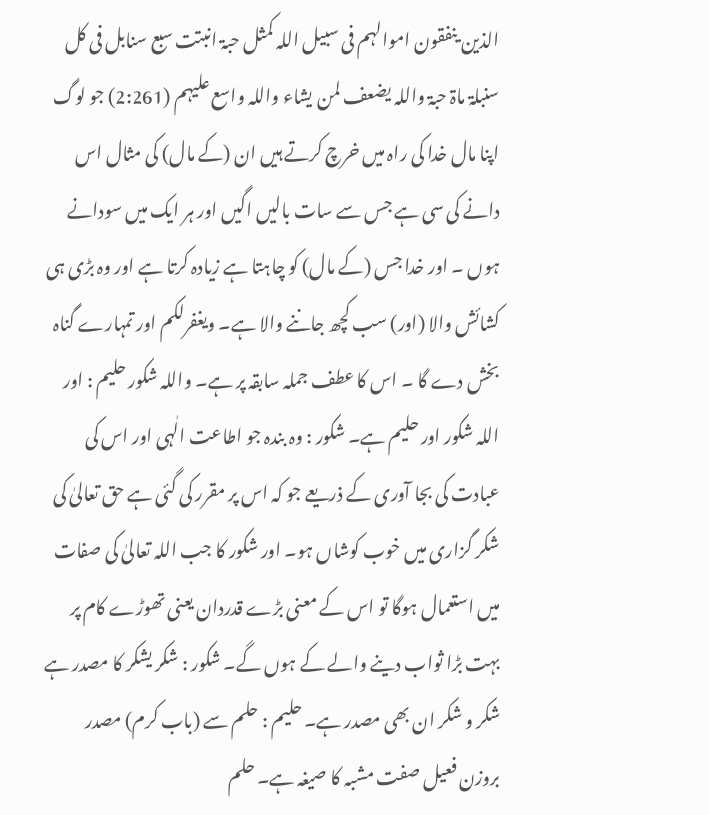الذین ینفقون اموالہم فی سبیل اللہ کمثل حبۃ انبتت سبع سنابل فی کل سنبلۃ ماۃ حبۃ واللہ یضعف لمن یشاء واللہ واسع علیہم (2:261) جو لوگ اپنا مال خدا کی راہ میں خرچ کرتے ہیں ان (کے مال) کی مثال اس دانے کی سی ہے جس سے سات بالیں اگیں اور ہر ایک میں سودانے ہوں ۔ اور خدا جس (کے مال) کو چاہتا ہے زیادہ کرتا ہے اور وہ بڑی ہی کشائش والا (اور) سب کچھ جاننے والا ہے۔ ویغفرلکم اور تمہارے گناہ بخش دے گا ۔ اس کا عطف جملہ سابقہ پر ہے۔ واللہ شکور حلیم : اور اللہ شکور اور حلیم ہے۔ شکور : وہ بندہ جو اطاعت الٰہی اور اس کی عبادت کی بجا آوری کے ذریعے جو کہ اس پر مقرر کی گئی ہے حق تعالیٰ کی شکر گزاری میں خوب کوشاں ہو۔ اور شکور کا جب اللہ تعالیٰ کی صفات میں استعمال ہوگا تو اس کے معنی بڑے قدردان یعنی تھوڑے کام پر بہت بڑا ثواب دینے والے کے ہوں گے۔ شکور : شکر یشکر کا مصدر ہے شکر و شکر ان بھی مصدر ہے۔ حلیم : حلم سے (باب کرم) مصدر بروزن فعیل صفت مشبہ کا صیغہ ہے۔ حلم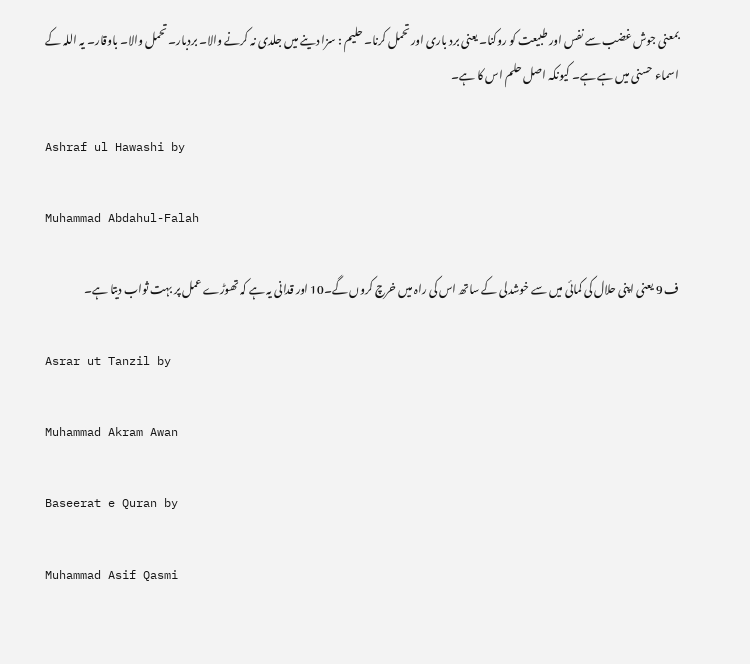بمعنی جوش غضب سے نفس اور طبیعت کو روکنا۔ یعنی برد باری اور تحمل کرنا۔ حلیم : سزا دینے میں جلدی نہ کرنے والا۔ بردبار۔ تحمل والا۔ باوقار۔ یہ اللہ کے اسماء حسنی میں ہے ہے۔ کیونکہ اصل حلم اس کا ہے۔

Ashraf ul Hawashi by

Muhammad Abdahul-Falah

ف 9 یعنی اپنی حلال کی کمائی میں سے خوشدلی کے ساتھ اس کی راہ میں خرچ کروں گے۔10 اور قدانی یہ ہے کہ تھوڑے عمل پر بہت ثواب دیتا ہے۔

Asrar ut Tanzil by

Muhammad Akram Awan

Baseerat e Quran by

Muhammad Asif Qasmi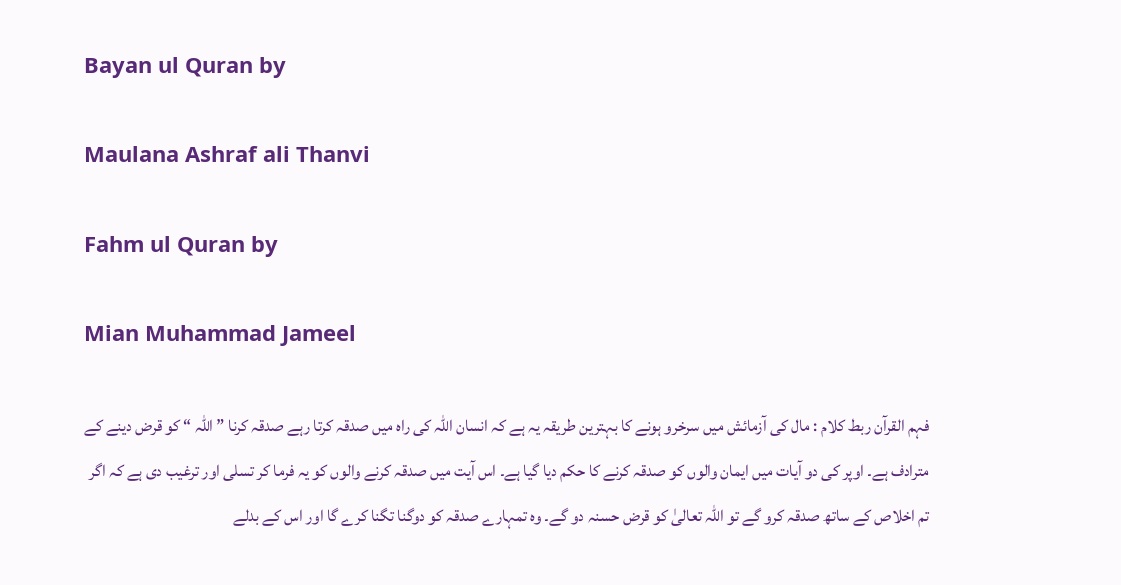Bayan ul Quran by

Maulana Ashraf ali Thanvi

Fahm ul Quran by

Mian Muhammad Jameel

فہم القرآن ربط کلام : مال کی آزمائش میں سرخرو ہونے کا بہترین طریقہ یہ ہے کہ انسان اللہ کی راہ میں صدقہ کرتا رہے صدقہ کرنا ” اللہ “ کو قرض دینے کے مترادف ہے۔ اوپر کی دو آیات میں ایمان والوں کو صدقہ کرنے کا حکم دیا گیا ہے۔ اس آیت میں صدقہ کرنے والوں کو یہ فرما کر تسلی اور ترغیب دی ہے کہ اگر تم اخلاص کے ساتھ صدقہ کرو گے تو اللہ تعالیٰ کو قرض حسنہ دو گے۔ وہ تمہارے صدقہ کو دوگنا تگنا کرے گا اور اس کے بدلے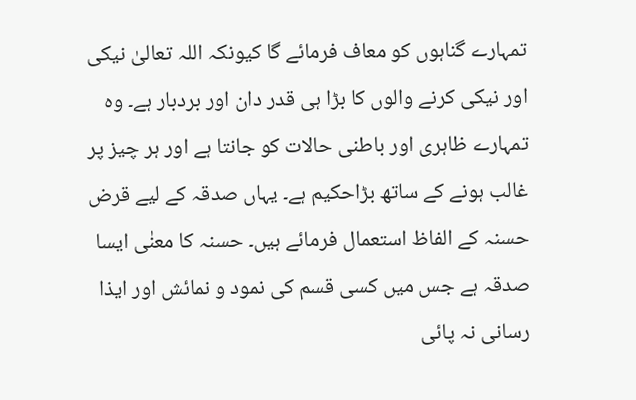تمہارے گناہوں کو معاف فرمائے گا کیونکہ اللہ تعالیٰ نیکی اور نیکی کرنے والوں کا بڑا ہی قدر دان اور بردبار ہے۔ وہ تمہارے ظاہری اور باطنی حالات کو جانتا ہے اور ہر چیز پر غالب ہونے کے ساتھ بڑاحکیم ہے۔ یہاں صدقہ کے لیے قرض حسنہ کے الفاظ استعمال فرمائے ہیں۔ حسنہ کا معنٰی ایسا صدقہ ہے جس میں کسی قسم کی نمود و نمائش اور ایذا رسانی نہ پائی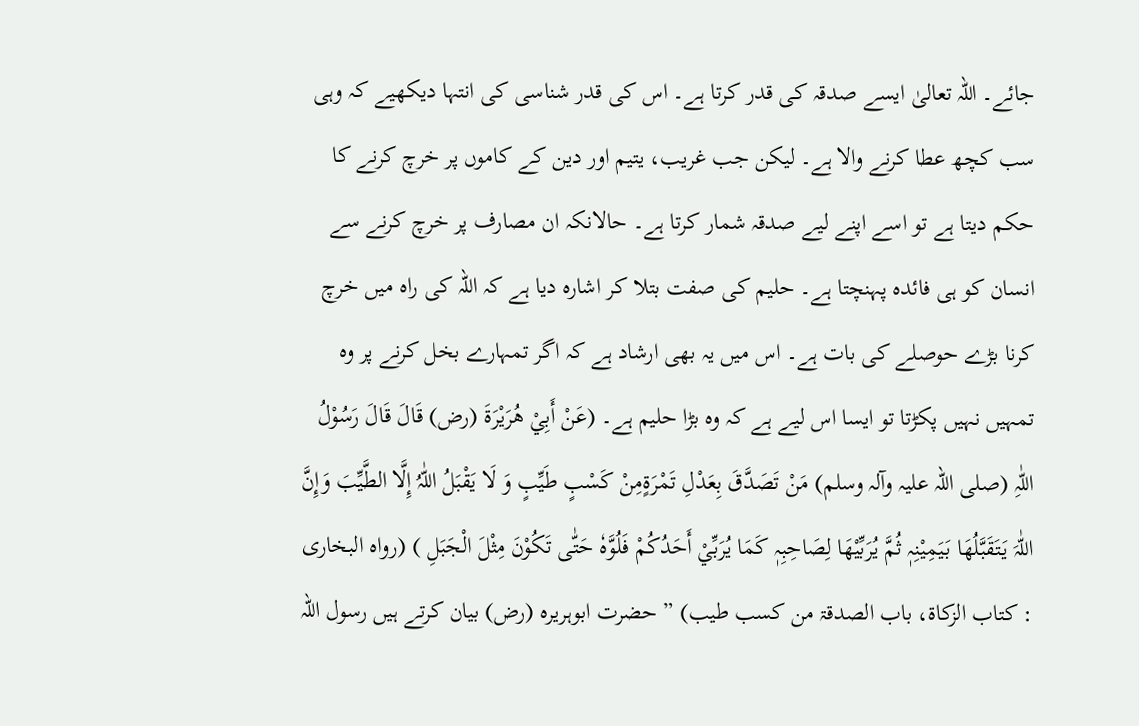جائے۔ اللہ تعالیٰ ایسے صدقہ کی قدر کرتا ہے۔ اس کی قدر شناسی کی انتہا دیکھیے کہ وہی سب کچھ عطا کرنے والا ہے۔ لیکن جب غریب، یتیم اور دین کے کاموں پر خرچ کرنے کا حکم دیتا ہے تو اسے اپنے لیے صدقہ شمار کرتا ہے۔ حالانکہ ان مصارف پر خرچ کرنے سے انسان کو ہی فائدہ پہنچتا ہے۔ حلیم کی صفت بتلا کر اشارہ دیا ہے کہ اللہ کی راہ میں خرچ کرنا بڑے حوصلے کی بات ہے۔ اس میں یہ بھی ارشاد ہے کہ اگر تمہارے بخل کرنے پر وہ تمہیں نہیں پکڑتا تو ایسا اس لیے ہے کہ وہ بڑا حلیم ہے۔ (عَنْ أَبِيْ ھُرَیْرَۃَ (رض) قَالَ قَالَ رَسُوْلُ اللّٰہِ (صلی اللہ علیہ وآلہ وسلم) مَنْ تَصَدَّقَ بِعَدْلِ تَمْرَۃٍمِنْ کَسْبٍ طَیِّبٍ وَ لَا یَقْبَلُ اللّٰہُ إِلَّا الطَّیِّبَ وَإِنَّ اللّٰہَ یَتَقَبَّلُھَا بَیَمِیْنِہٖ ثُمَّ یُرَبِّیْھَا لِصَاحِبِہٖ کَمَا یُرَبِّيْ أَحَدُکُمْ فَلُوَّہٗ حَتّٰی تَکُوْنَ مِثْلَ الْجَبَلِ ) (رواہ البخاری : کتاب الزکاۃ، باب الصدقۃ من کسب طیب) ” حضرت ابوہریرہ (رض) بیان کرتے ہیں رسول اللہ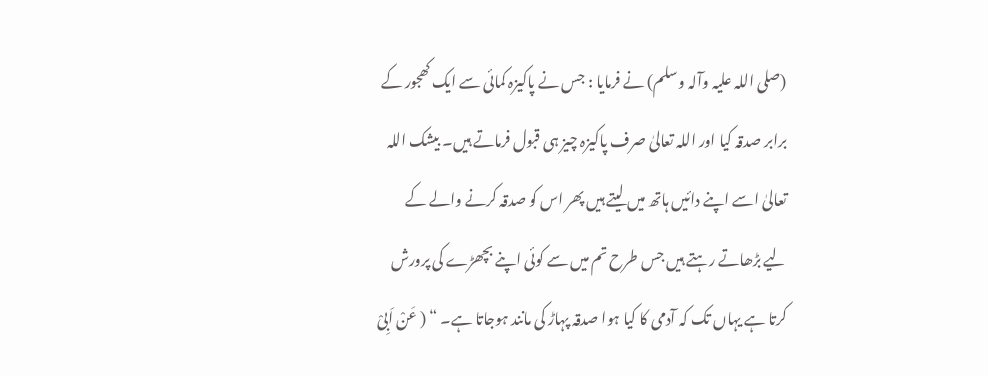(صلی اللہ علیہ وآلہ وسلم) نے فرمایا : جس نے پاکیزہ کمائی سے ایک کھجور کے برابر صدقہ کیا اور اللہ تعالیٰ صرف پاکیزہ چیز ہی قبول فرماتے ہیں۔ بیشک اللہ تعالیٰ اسے اپنے دائیں ہاتھ میں لیتے ہیں پھر اس کو صدقہ کرنے والے کے لیے بڑھاتے رہتے ہیں جس طرح تم میں سے کوئی اپنے بچھڑے کی پرورش کرتا ہے یہاں تک کہ آدمی کا کیا ہوا صدقہ پہاڑ کی مانند ہوجاتا ہے۔ “ ( عَنْ اَبِیْ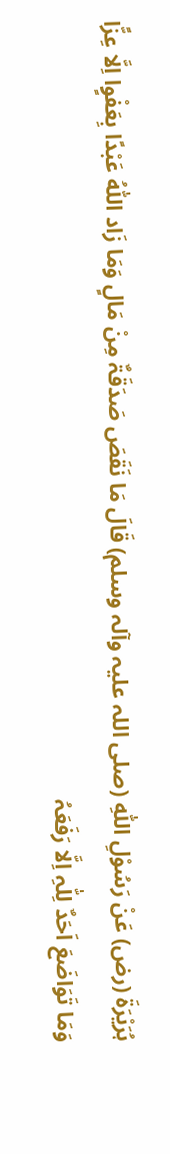ہُرَیْرَۃَ (رض) عَنْ رَسُوْلِ اللّٰہِ (صلی اللہ علیہ وآلہ وسلم) قَالَ مَا نَقَصَ صَدَقَۃٌ مِنْ مَالٍ وَمَا زَاد اللّٰہُ عَبْدًا بِعَفْوٍا اِلَّا عِزًّا وَمَا تَوَاضَعَ اَحَدٌ لِلّٰہِ اِلَّا رَفَعَہُ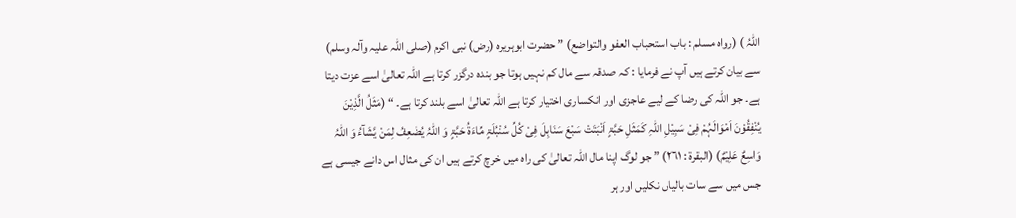اللّٰہُ ) (رواہ مسلم : باب استحباب العفو والتواضع) ” حضرت ابوہریرہ (رض) نبی اکرم (صلی اللہ علیہ وآلہ وسلم) سے بیان کرتے ہیں آپ نے فرمایا : کہ صدقہ سے مال کم نہیں ہوتا جو بندہ درگزر کرتا ہے اللہ تعالیٰ اسے عزت دیتا ہے۔ جو اللہ کی رضا کے لیے عاجزی اور انکساری اختیار کرتا ہے اللہ تعالیٰ اسے بلند کرتا ہے۔ “ (مَثَلُ الَّذِیْنَ یُنْفِقُوْنَ اَمْوَالَہُمْ فِیْ سَبِیْلِ اللّٰہِ کَمَثَلِ حَبَّۃٍ اَنْبَتَتْ سَبْعَ سَنَابِلَ فِیْ کُلِّ سُنْبُلَۃٍ مِّاءَۃُ حَبَّۃٍ وَ اللّٰہُ یُضٰعِفُ لِمَنْ یَّشَآءُ وَ اللّٰہُ وَاسِعٌ عَلِیْمٌ) (البقرۃ : ٢٦١) ” جو لوگ اپنا مال اللہ تعالیٰ کی راہ میں خرچ کرتے ہیں ان کی مثال اس دانے جیسی ہے جس میں سے سات بالیاں نکلیں اور ہر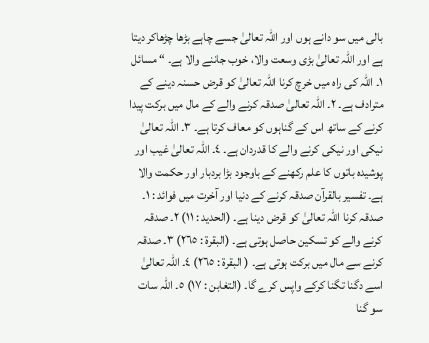بالی میں سو دانے ہوں اور اللہ تعالیٰ جسے چاہے بڑھا چڑھاکر دیتا ہے اور اللہ تعالیٰ بڑی وسعت والا، خوب جاننے والا ہے۔ “ مسائل ١۔ اللہ کی راہ میں خرچ کرنا اللہ تعالیٰ کو قرض حسنہ دینے کے مترادف ہے۔ ٢۔ اللہ تعالیٰ صدقہ کرنے والے کے مال میں برکت پیدا کرنے کے ساتھ اس کے گناہوں کو معاف کرتا ہے۔ ٣۔ اللہ تعالیٰ نیکی اور نیکی کرنے والے کا قدردان ہے۔ ٤۔ اللہ تعالیٰ غیب اور پوشیدہ باتوں کا علم رکھنے کے باوجود بڑا بردبار اور حکمت والا ہے۔ تفسیر بالقرآن صدقہ کرنے کے دنیا اور آخرت میں فوائد : ١۔ صدقہ کرنا اللہ تعالیٰ کو قرض دینا ہے۔ (الحدید : ١١) ٢۔ صدقہ کرنے والے کو تسکین حاصل ہوتی ہے۔ (البقرۃ : ٢٦٥) ٣۔ صدقہ کرنے سے مال میں برکت ہوتی ہے۔ ( البقرۃ : ٢٦٥) ٤۔ اللہ تعالیٰ اسے دگنا تگنا کرکے واپس کرے گا۔ (التغابن : ١٧) ٥۔ اللہ سات سو گنا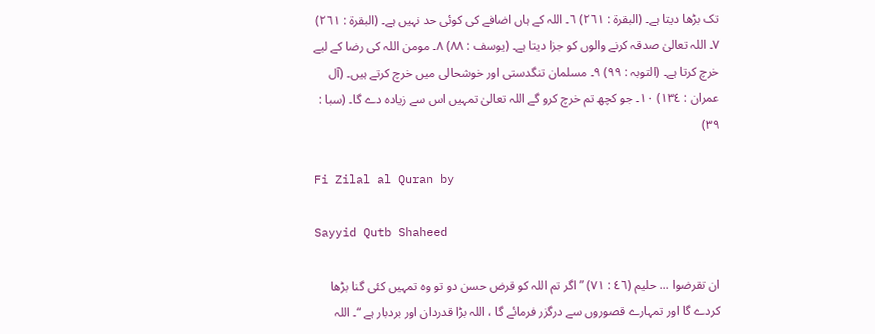تک بڑھا دیتا ہے۔ (البقرۃ : ٢٦١) ٦۔ اللہ کے ہاں اضافے کی کوئی حد نہیں ہے۔ (البقرۃ : ٢٦١) ٧۔ اللہ تعالیٰ صدقہ کرنے والوں کو جزا دیتا ہے۔ (یوسف : ٨٨) ٨۔ مومن اللہ کی رضا کے لیے خرچ کرتا ہے۔ (التوبہ : ٩٩) ٩۔ مسلمان تنگدستی اور خوشحالی میں خرچ کرتے ہیں۔ (آل عمران : ١٣٤) ١٠۔ جو کچھ تم خرچ کرو گے اللہ تعالیٰ تمہیں اس سے زیادہ دے گا۔ (سبا : ٣٩)

Fi Zilal al Quran by

Sayyid Qutb Shaheed

ان تقرضوا ... حلیم (٤٦ : ٧١) ” اگر تم اللہ کو قرض حسن دو تو وہ تمہیں کئی گنا بڑھا کردے گا اور تمہارے قصوروں سے درگزر فرمائے گا ، اللہ بڑا قدردان اور بردبار ہے “۔ اللہ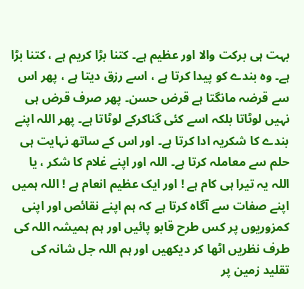بہت ہی برکت والا اور عظیم ہے۔ کتنا بڑا کریم ہے ، کتنا بڑا ہے۔ وہ بندے کو پیدا کرتا ہے ، اسے رزق دیتا ہے ، پھر اس سے قرضہ مانگتا ہے قرض حسن۔ پھر صرف قرض ہی نہیں لوٹاتا بلکہ اسے کئی گناکرکے لوٹاتا ہے۔ پھر اللہ اپنے بندے کا شکریہ ادا کرتا ہے۔ اور اس کے ساتھ نہایت ہی حلم سے معاملہ کرتا ہے۔ اللہ اور اپنے غلام کا شکر ، یا اللہ یہ تیرا ہی کام ہے ! اور ایک عظیم انعام ہے ! اللہ ہمیں اپنے صفات سے آگاہ کرتا ہے کہ ہم اپنے نقائص اور اپنی کمزوریوں پر کس طرح قابو پائیں اور ہم ہمیشہ اللہ کی طرف نظریں اٹھا کر دیکھیں اور ہم اللہ جل شانہ کی تقلید زمین پر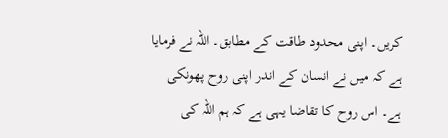کریں۔ اپنی محدود طاقت کے مطابق۔ اللہ نے فرمایا ہے کہ میں نے انسان کے اندر اپنی روح پھونکی ہے۔ اس روح کا تقاضا یہی ہے کہ ہم اللہ کی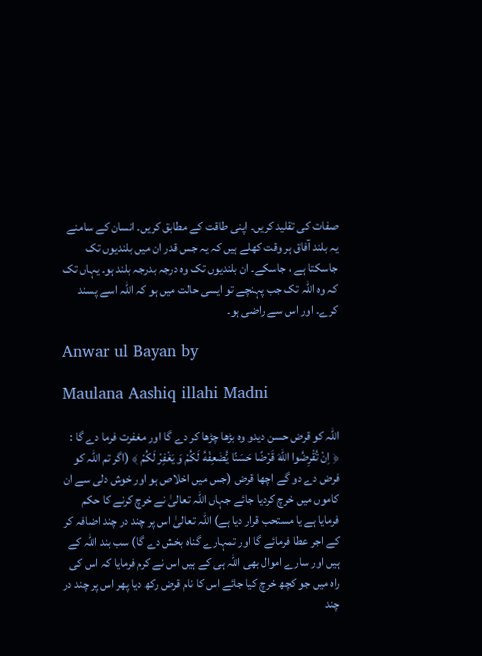صفات کی تقلید کریں۔ اپنی طاقت کے مطابق کریں۔ انسان کے سامنے یہ بلند آفاق ہر وقت کھلے ہیں کہ یہ جس قدر ان میں بلندیوں تک جاسکتا ہے ، جاسکے۔ ان بلندیوں تک وہ درجہ بدرجہ بلند ہو۔ یہاں تک کہ وہ اللہ تک جب پہنچے تو ایسی حالت میں ہو کہ اللہ اسے پسند کرے۔ اور اس سے راضی ہو۔

Anwar ul Bayan by

Maulana Aashiq illahi Madni

اللہ کو قرض حسن دیدو وہ بڑھا چڑھا کر دے گا اور مغفرت فرما دے گا : ﴿ اِنْ تُقْرِضُوا اللّٰهَ قَرْضًا حَسَنًا يُّضٰعِفْهُ لَكُمْ وَ يَغْفِرْ لَكُمْ ﴾ (اگر تم اللہ کو فرض دے دو گے اچھا قرض (جس میں اخلاص ہو اور خوش دلی سے ان کاموں میں خرچ کردیا جائے جہاں اللہ تعالیٰ نے خرچ کرنے کا حکم فرمایا ہے یا مستحب قرار دیا ہے) اللہ تعالیٰ اس پر چند در چند اضافہ کر کے اجر عطا فرمائے گا اور تمہارے گناہ بخش دے گا) سب بند اللہ کے ہیں اور سارے اموال بھی اللہ ہی کے ہیں اس نے کرم فرمایا کہ اس کی راہ میں جو کچھ خرچ کیا جائے اس کا نام قرض رکھ دیا پھر اس پر چند در چند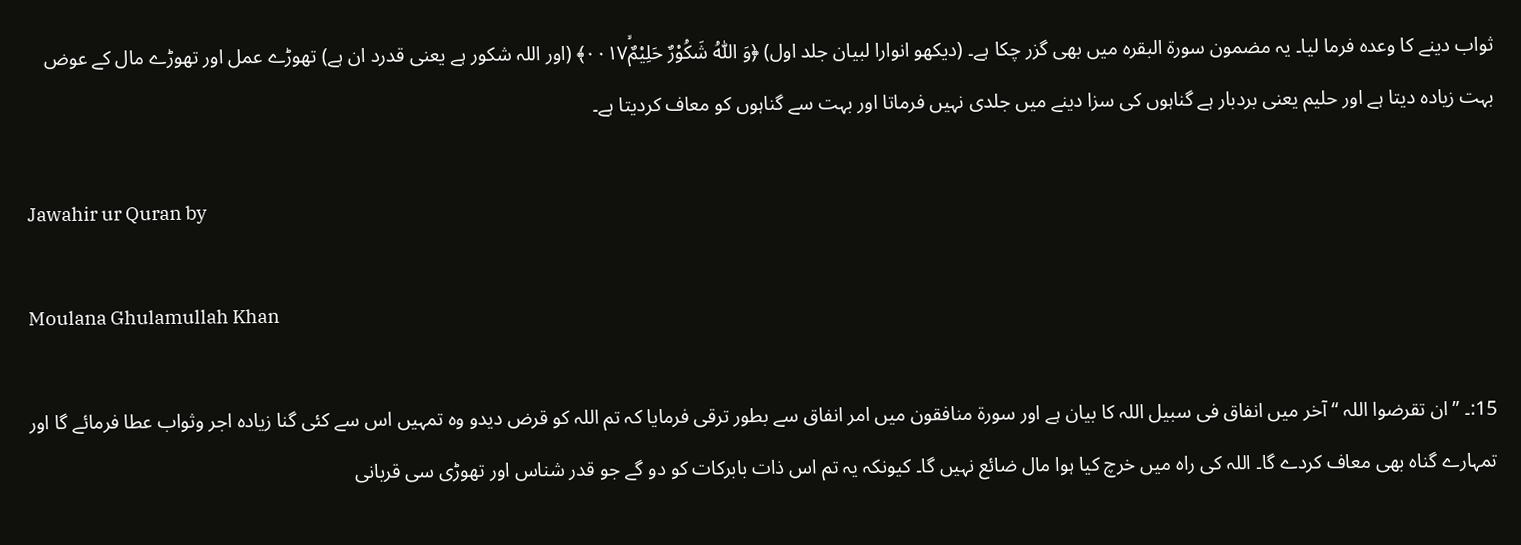ثواب دینے کا وعدہ فرما لیا۔ یہ مضمون سورة البقرہ میں بھی گزر چکا ہے۔ (دیکھو انوارا لبیان جلد اول) ﴿وَ اللّٰهُ شَكُوْرٌ حَلِيْمٌۙ٠٠١٧﴾ (اور اللہ شکور ہے یعنی قدرد ان ہے) تھوڑے عمل اور تھوڑے مال کے عوض بہت زیادہ دیتا ہے اور حلیم یعنی بردبار ہے گناہوں کی سزا دینے میں جلدی نہیں فرماتا اور بہت سے گناہوں کو معاف کردیتا ہے۔

Jawahir ur Quran by

Moulana Ghulamullah Khan

15:۔ ” ان تقرضوا اللہ “ آخر میں انفاق فی سبیل اللہ کا بیان ہے اور سورة منافقون میں امر انفاق سے بطور ترقی فرمایا کہ تم اللہ کو قرض دیدو وہ تمہیں اس سے کئی گنا زیادہ اجر وثواب عطا فرمائے گا اور تمہارے گناہ بھی معاف کردے گا۔ اللہ کی راہ میں خرچ کیا ہوا مال ضائع نہیں گا۔ کیونکہ یہ تم اس ذات بابرکات کو دو گے جو قدر شناس اور تھوڑی سی قربانی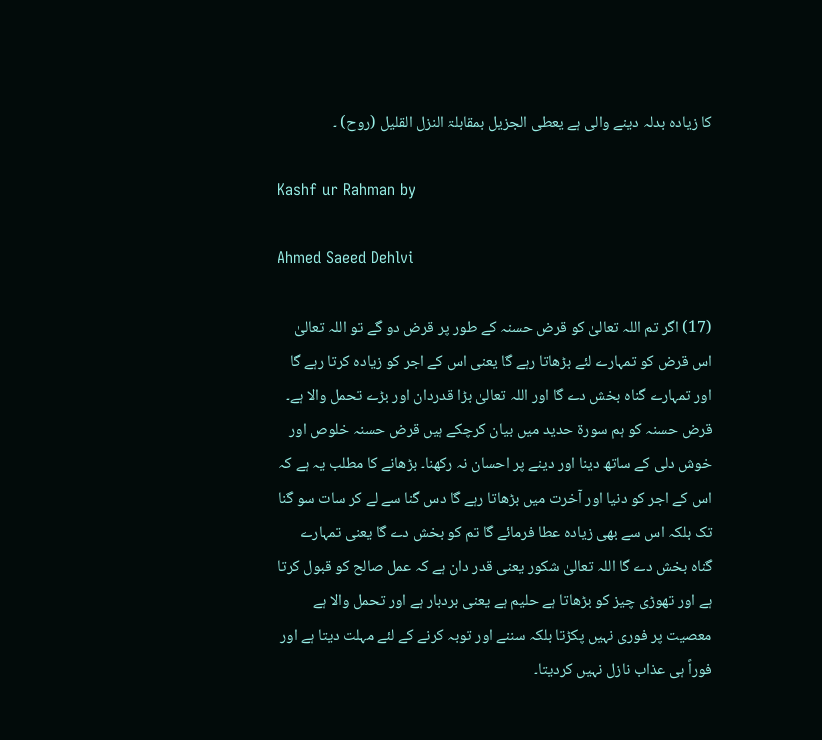کا زیادہ بدلہ دینے والی ہے یعطی الجزیل بمقابلۃ النزل القلیل (روح) ۔

Kashf ur Rahman by

Ahmed Saeed Dehlvi

(17) اگر تم اللہ تعالیٰ کو قرض حسنہ کے طور پر قرض دو گے تو اللہ تعالیٰ اس قرض کو تمہارے لئے بڑھاتا رہے گا یعنی اس کے اجر کو زیادہ کرتا رہے گا اور تمہارے گناہ بخش دے گا اور اللہ تعالیٰ بڑا قدردان اور بڑے تحمل والا ہے۔ قرض حسنہ کو ہم سورة حدید میں بیان کرچکے ہیں قرض حسنہ خلوص اور خوش دلی کے ساتھ دینا اور دینے پر احسان نہ رکھنا۔ بڑھانے کا مطلب یہ ہے کہ اس کے اجر کو دنیا اور آخرت میں بڑھاتا رہے گا دس گنا سے لے کر سات سو گنا تک بلکہ اس سے بھی زیادہ عطا فرمائے گا تم کو بخش دے گا یعنی تمہارے گناہ بخش دے گا اللہ تعالیٰ شکور یعنی قدر دان ہے کہ عمل صالح کو قبول کرتا ہے اور تھوڑی چیز کو بڑھاتا ہے حلیم ہے یعنی بردبار ہے اور تحمل والا ہے معصیت پر فوری نہیں پکڑتا بلکہ سننے اور توبہ کرنے کے لئے مہلت دیتا ہے اور فوراً ہی عذاب نازل نہیں کردیتا۔